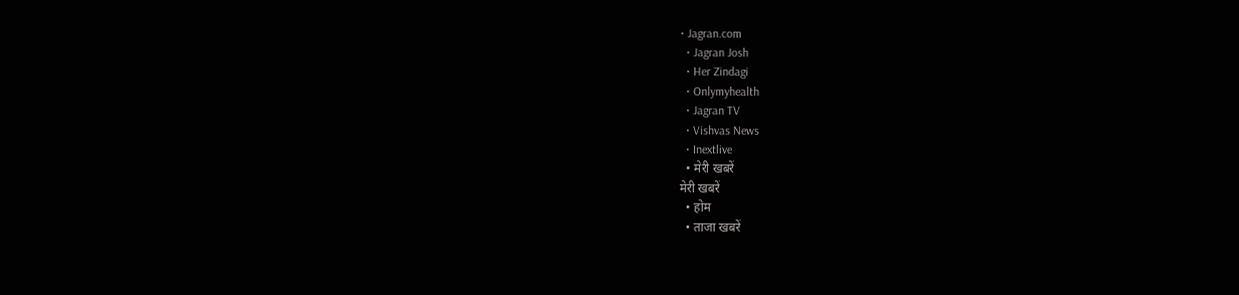• Jagran.com
  • Jagran Josh
  • Her Zindagi
  • Onlymyhealth
  • Jagran TV
  • Vishvas News
  • Inextlive
  • मेरी खबरें
मेरी खबरें
  • होम
  • ताजा खबरें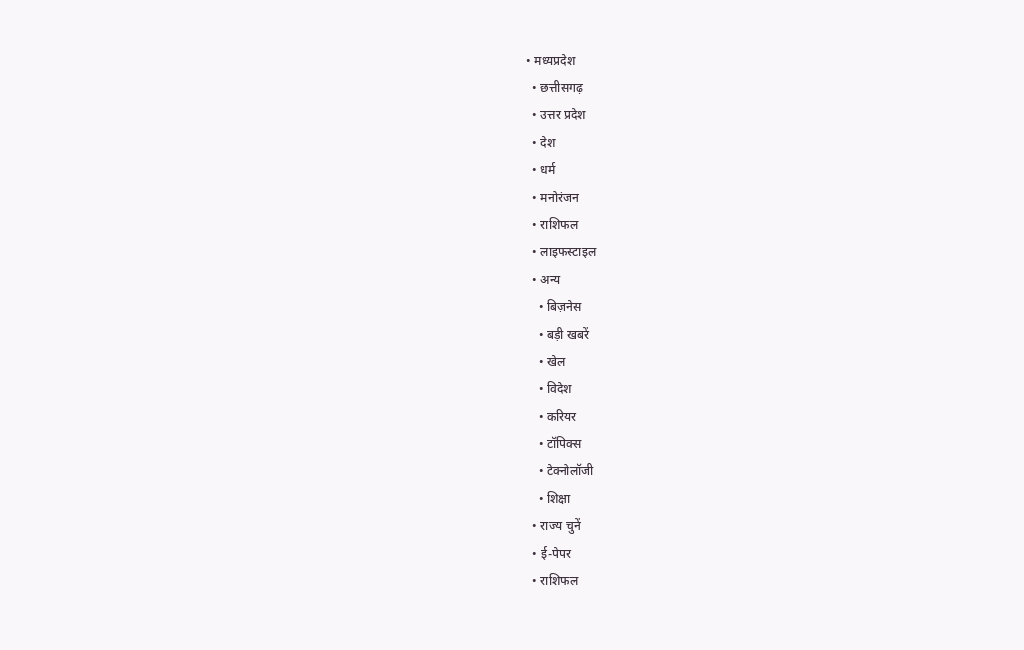• मध्यप्रदेश
  • छत्तीसगढ़
  • उत्तर प्रदेश
  • देश
  • धर्म
  • मनोरंजन
  • राशिफल
  • लाइफस्टाइल
  • अन्य
    • बिज़नेस
    • बड़ी खबरें
    • खेल
    • विदेश
    • करियर
    • टॉपिक्स
    • टेक्नोलॉजी
    • शिक्षा
  • राज्य चुनें
  • ई-पेपर
  • राशिफल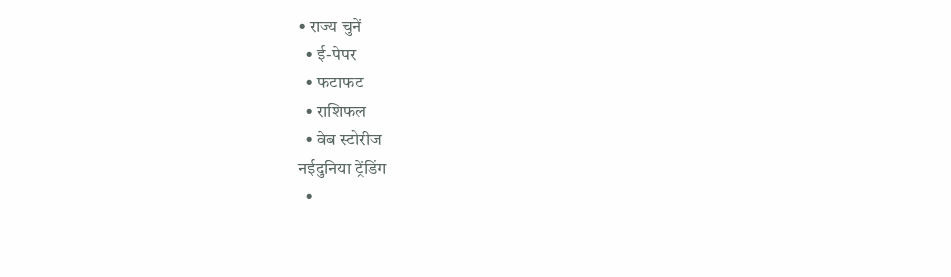• राज्य चुनें
  • ई-पेपर
  • फटाफट
  • राशिफल
  • वेब स्टोरीज
नईदुनिया ट्रेंडिंग
  •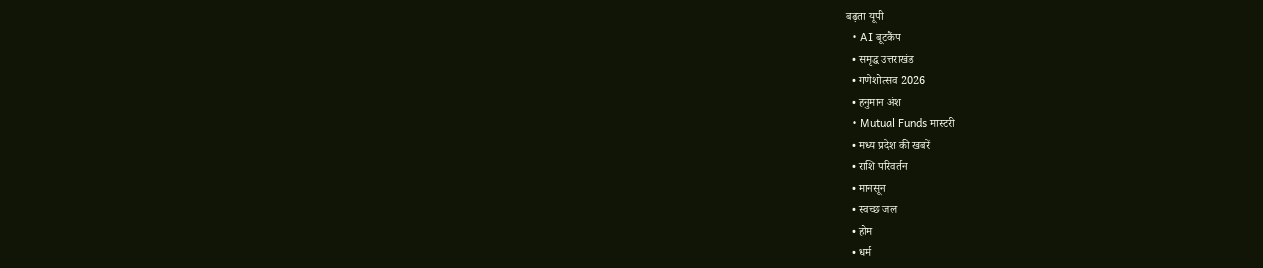बढ़ता यूपी
  • AI बूटकैंप
  • समृद्ध उत्तराखंड
  • गणेशोत्‍सव 2026
  • हनुमान अंश
  • Mutual Funds मास्टरी
  • मध्‍य प्रदेश की खबरें
  • राशि परिवर्तन
  • मानसून
  • स्वच्छ जल
  • होम
  • धर्म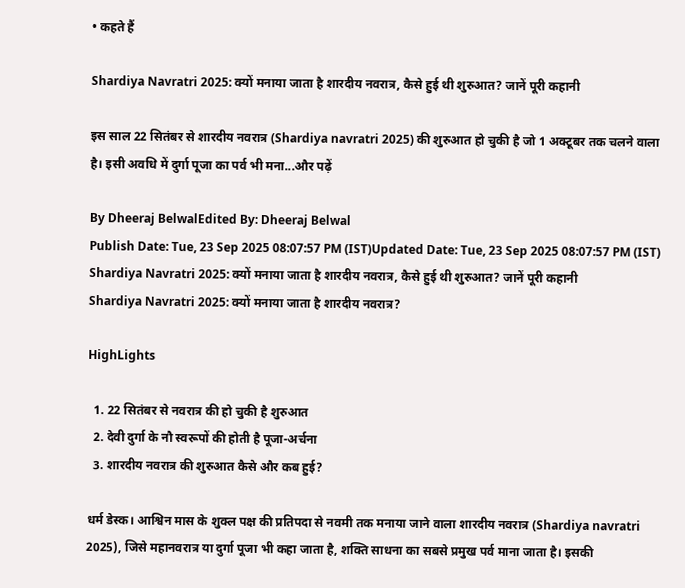• कहते हैं

Shardiya Navratri 2025: क्यों मनाया जाता है शारदीय नवरात्र, कैसे हुई थी शुरुआत? जानें पूरी कहानी

इस साल 22 सितंबर से शारदीय नवरात्र (Shardiya navratri 2025) की शुरुआत हो चुकी है जो 1 अक्टूबर तक चलने वाला है। इसी अवधि में दुर्गा पूजा का पर्व भी मना...और पढ़ें

By Dheeraj BelwalEdited By: Dheeraj Belwal
Publish Date: Tue, 23 Sep 2025 08:07:57 PM (IST)Updated Date: Tue, 23 Sep 2025 08:07:57 PM (IST)
Shardiya Navratri 2025: क्यों मनाया जाता है शारदीय नवरात्र, कैसे हुई थी शुरुआत? जानें पूरी कहानी
Shardiya Navratri 2025: क्यों मनाया जाता है शारदीय नवरात्र?

HighLights

  1. 22 सितंबर से नवरात्र की हो चुकी है शुरुआत
  2. देवी दुर्गा के नौ स्वरूपों की होती है पूजा-अर्चना
  3. शारदीय नवरात्र की शुरुआत कैसे और कब हुई?

धर्म डेस्क। आश्विन मास के शुक्ल पक्ष की प्रतिपदा से नवमी तक मनाया जाने वाला शारदीय नवरात्र (Shardiya navratri 2025), जिसे महानवरात्र या दुर्गा पूजा भी कहा जाता है, शक्ति साधना का सबसे प्रमुख पर्व माना जाता है। इसकी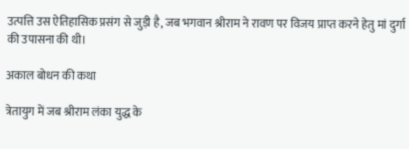उत्पत्ति उस ऐतिहासिक प्रसंग से जुड़ी है, जब भगवान श्रीराम ने रावण पर विजय प्राप्त करने हेतु मां दुर्गा की उपासना की थी।

अकाल बोधन की कथा

त्रेतायुग में जब श्रीराम लंका युद्ध के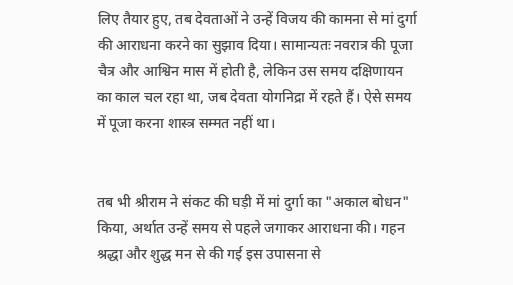लिए तैयार हुए, तब देवताओं ने उन्हें विजय की कामना से मां दुर्गा की आराधना करने का सुझाव दिया। सामान्यतः नवरात्र की पूजा चैत्र और आश्विन मास में होती है, लेकिन उस समय दक्षिणायन का काल चल रहा था, जब देवता योगनिद्रा में रहते हैं। ऐसे समय में पूजा करना शास्त्र सम्मत नहीं था।


तब भी श्रीराम ने संकट की घड़ी में मां दुर्गा का "अकाल बोधन" किया, अर्थात उन्हें समय से पहले जगाकर आराधना की। गहन श्रद्धा और शुद्ध मन से की गई इस उपासना से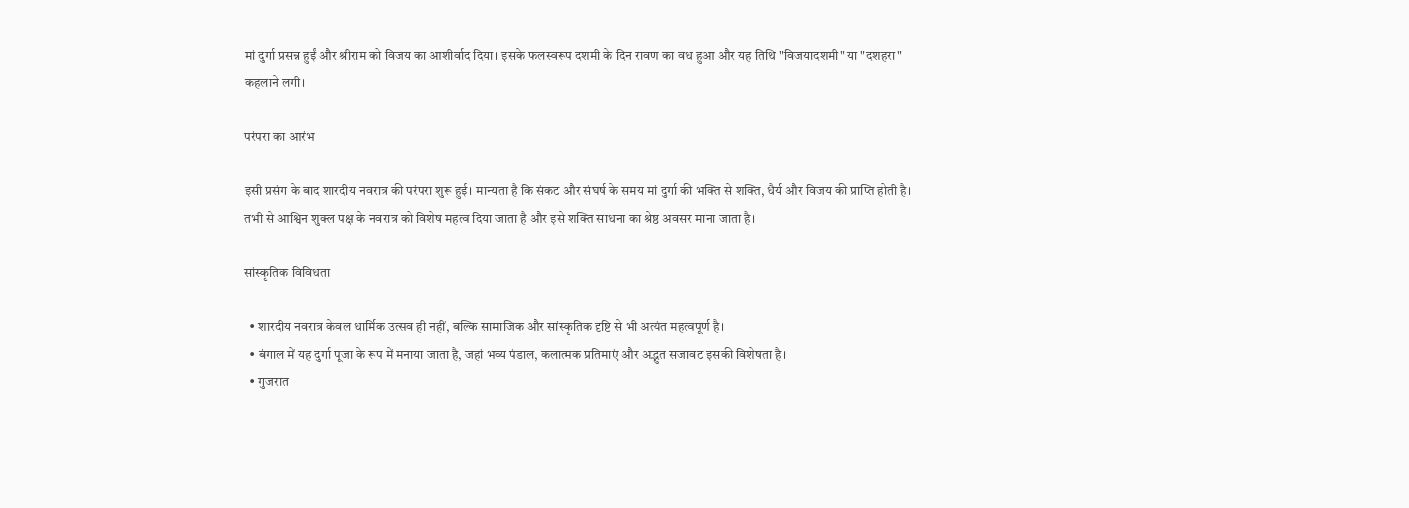मां दुर्गा प्रसन्न हुईं और श्रीराम को विजय का आशीर्वाद दिया। इसके फलस्वरूप दशमी के दिन रावण का वध हुआ और यह तिथि "विजयादशमी" या "दशहरा" कहलाने लगी।

परंपरा का आरंभ

इसी प्रसंग के बाद शारदीय नवरात्र की परंपरा शुरू हुई। मान्यता है कि संकट और संघर्ष के समय मां दुर्गा की भक्ति से शक्ति, धैर्य और विजय की प्राप्ति होती है। तभी से आश्विन शुक्ल पक्ष के नवरात्र को विशेष महत्व दिया जाता है और इसे शक्ति साधना का श्रेष्ठ अवसर माना जाता है।

सांस्कृतिक विविधता

  • शारदीय नवरात्र केवल धार्मिक उत्सव ही नहीं, बल्कि सामाजिक और सांस्कृतिक दृष्टि से भी अत्यंत महत्वपूर्ण है।
  • बंगाल में यह दुर्गा पूजा के रूप में मनाया जाता है, जहां भव्य पंडाल, कलात्मक प्रतिमाएं और अद्भुत सजावट इसकी विशेषता है।
  • गुजरात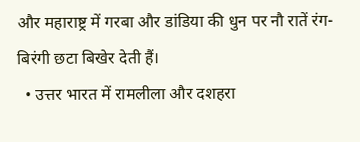और महाराष्ट्र में गरबा और डांडिया की धुन पर नौ रातें रंग-बिरंगी छटा बिखेर देती हैं।
  • उत्तर भारत में रामलीला और दशहरा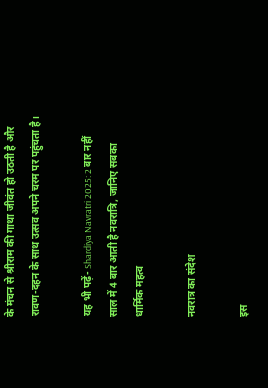के मंचन से श्रीराम की गाथा जीवंत हो उठती है और रावण-दहन के साथ उत्सव अपने चरम पर पहुंचता है।

यह भी पढ़ें- Shardiya Navratri 2025: 2 बार नहीं साल में 4 बार आती है नवरात्रि, जानिए सबका धार्मिक महत्व

नवरात्र का संदेश

इस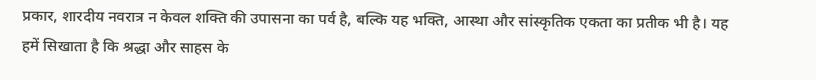प्रकार, शारदीय नवरात्र न केवल शक्ति की उपासना का पर्व है, बल्कि यह भक्ति, आस्था और सांस्कृतिक एकता का प्रतीक भी है। यह हमें सिखाता है कि श्रद्धा और साहस के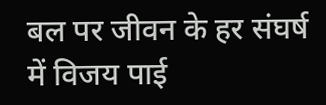बल पर जीवन के हर संघर्ष में विजय पाई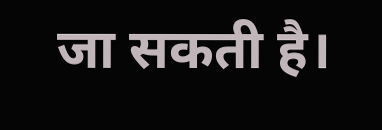जा सकती है।